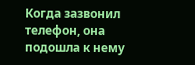Когда зазвонил телефон, она подошла к нему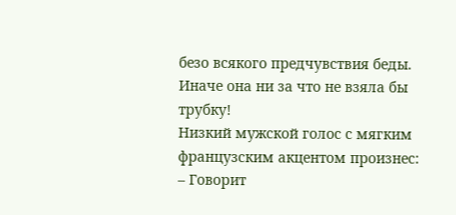безо всякого предчувствия беды. Иначе она ни за что не взяла бы трубку!
Низкий мужской голос с мягким французским акцентом произнес:
– Говорит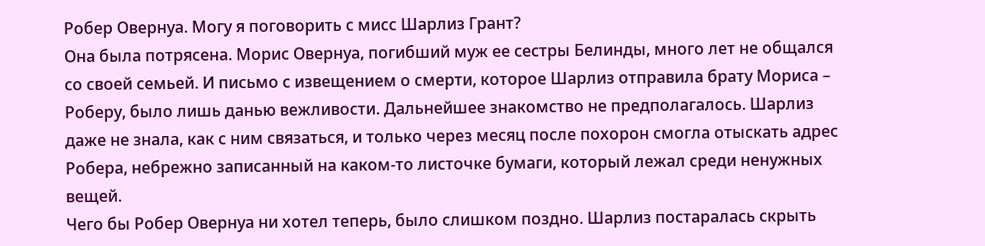Робер Овернуа. Могу я поговорить с мисс Шарлиз Грант?
Она была потрясена. Морис Овернуа, погибший муж ее сестры Белинды, много лет не общался со своей семьей. И письмо с извещением о смерти, которое Шарлиз отправила брату Мориса – Роберу, было лишь данью вежливости. Дальнейшее знакомство не предполагалось. Шарлиз даже не знала, как с ним связаться, и только через месяц после похорон смогла отыскать адрес Робера, небрежно записанный на каком-то листочке бумаги, который лежал среди ненужных вещей.
Чего бы Робер Овернуа ни хотел теперь, было слишком поздно. Шарлиз постаралась скрыть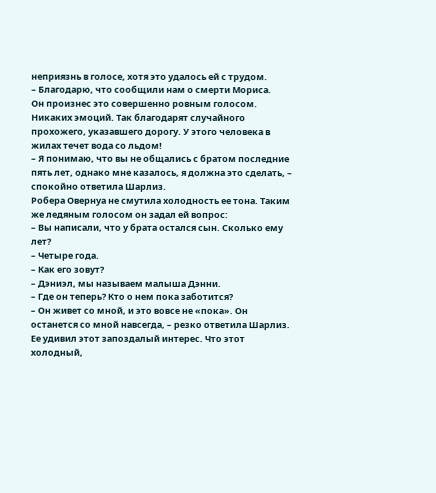неприязнь в голосе, хотя это удалось ей с трудом.
– Благодарю, что сообщили нам о смерти Мориса.
Он произнес это совершенно ровным голосом. Никаких эмоций. Так благодарят случайного прохожего, указавшего дорогу. У этого человека в жилах течет вода со льдом!
– Я понимаю, что вы не общались с братом последние пять лет, однако мне казалось, я должна это сделать, – спокойно ответила Шарлиз.
Робера Овернуа не смутила холодность ее тона. Таким же ледяным голосом он задал ей вопрос:
– Вы написали, что у брата остался сын. Сколько ему лет?
– Четыре года.
– Как его зовут?
– Дэниэл, мы называем малыша Дэнни.
– Где он теперь? Кто о нем пока заботится?
– Он живет со мной, и это вовсе не «пока». Он останется со мной навсегда, – резко ответила Шарлиз.
Ее удивил этот запоздалый интерес. Что этот холодный,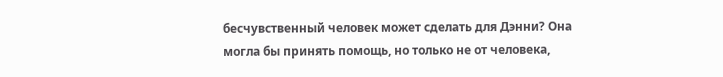бесчувственный человек может сделать для Дэнни? Она могла бы принять помощь, но только не от человека,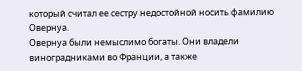который считал ее сестру недостойной носить фамилию Овернуа.
Овернуа были немыслимо богаты. Они владели виноградниками во Франции, а также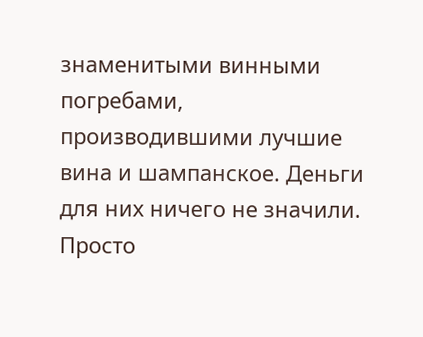знаменитыми винными погребами, производившими лучшие вина и шампанское. Деньги для них ничего не значили. Просто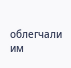облегчали им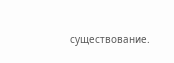существование.